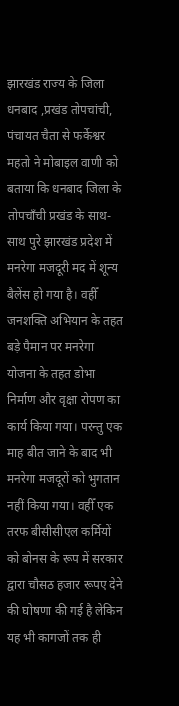झारखंड राज्य के जिला धनबाद ,प्रखंड तोपचांची, पंचायत चैता से फर्केश्वर महतो ने मोबाइल वाणी को बताया कि धनबाद जिला के तोपचाँची प्रखंड के साथ-साथ पुरे झारखंड प्रदेश में मनरेगा मजदूरी मद में शून्य बैलेंस हो गया है। वहीँ जनशक्ति अभियान के तहत बड़े पैमान पर मनरेगा योजना के तहत डोभा निर्माण और वृक्षा रोपण का कार्य किया गया। परन्तु एक माह बीत जाने के बाद भी मनरेगा मजदूरों को भुगतान नहीं किया गया। वहीँ एक तरफ बीसीसीएल कर्मियों को बोनस के रूप में सरकार द्वारा चौसठ हजार रूपए देने की घोषणा की गई है लेकिन यह भी कागजों तक ही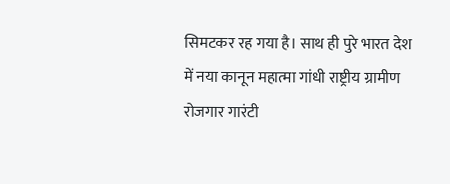सिमटकर रह गया है। साथ ही पुरे भारत देश में नया कानून महात्मा गांधी राष्ट्रीय ग्रामीण रोजगार गारंटी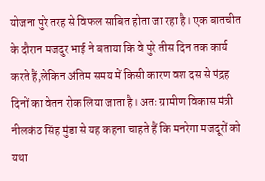योजना पुरे तरह से विफल साबित होता जा रहा है। एक बातचीत के दौरान मजदुर भाई ने बताया कि वे पुरे तीस दिन तक कार्य करते हैं,लेकिन अंतिम समय में किसी कारण वश दस से पंद्रह दिनों का वेतन रोक लिया जाता है। अतः ग्रामीण विकास मंत्री नीलकंठ सिंह मुंडा से यह कहना चाहते हैं कि मनरेगा मजदूरों को यथा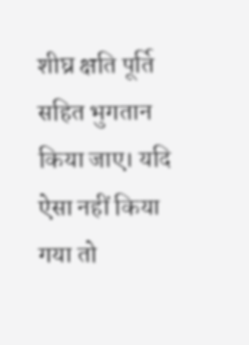शीघ्र क्षति पूर्ति सहित भुगतान किया जाए। यदि ऐसा नहीं किया गया तो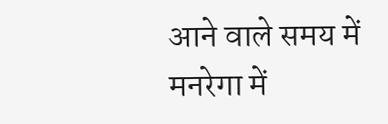आने वाले समय में मनरेगा में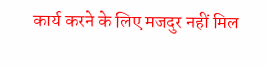कार्य करने के लिए मजदुर नहीं मिल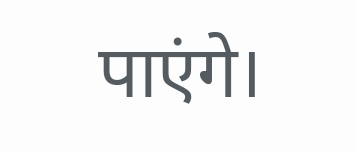पाएंगे।